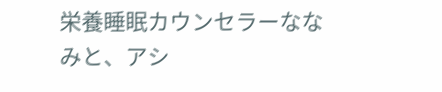栄養睡眠カウンセラーななみと、アシ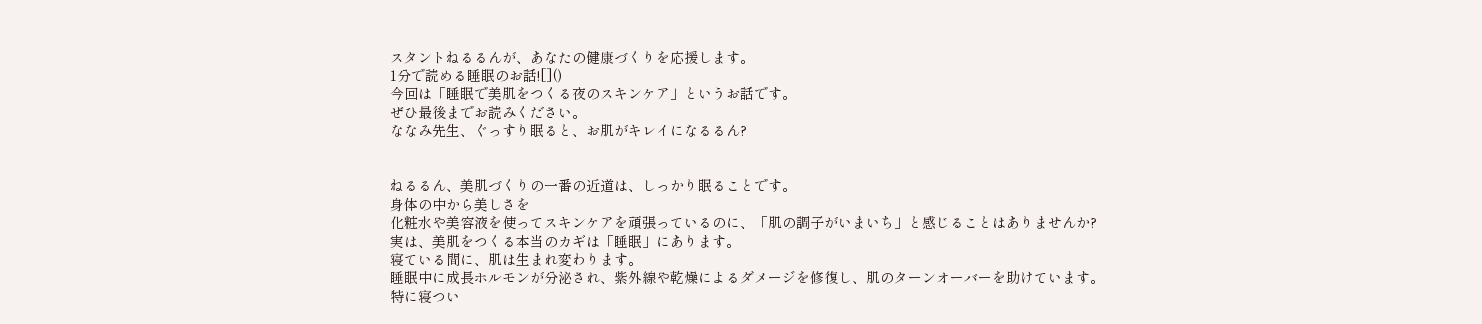スタントねるるんが、あなたの健康づくりを応援します。
1分で読める睡眠のお話![]()
今回は「睡眠で美肌をつくる夜のスキンケア」というお話です。
ぜひ最後までお読みください。
ななみ先生、ぐっすり眠ると、お肌がキレイになるるん?


ねるるん、美肌づくりの一番の近道は、しっかり眠ることです。
身体の中から美しさを
化粧水や美容液を使ってスキンケアを頑張っているのに、「肌の調子がいまいち」と感じることはありませんか?
実は、美肌をつくる本当のカギは「睡眠」にあります。
寝ている間に、肌は生まれ変わります。
睡眠中に成長ホルモンが分泌され、紫外線や乾燥によるダメージを修復し、肌のターンオーバーを助けています。
特に寝つい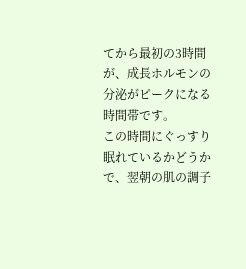てから最初の3時間が、成長ホルモンの分泌がピークになる時間帯です。
この時間にぐっすり眠れているかどうかで、翌朝の肌の調子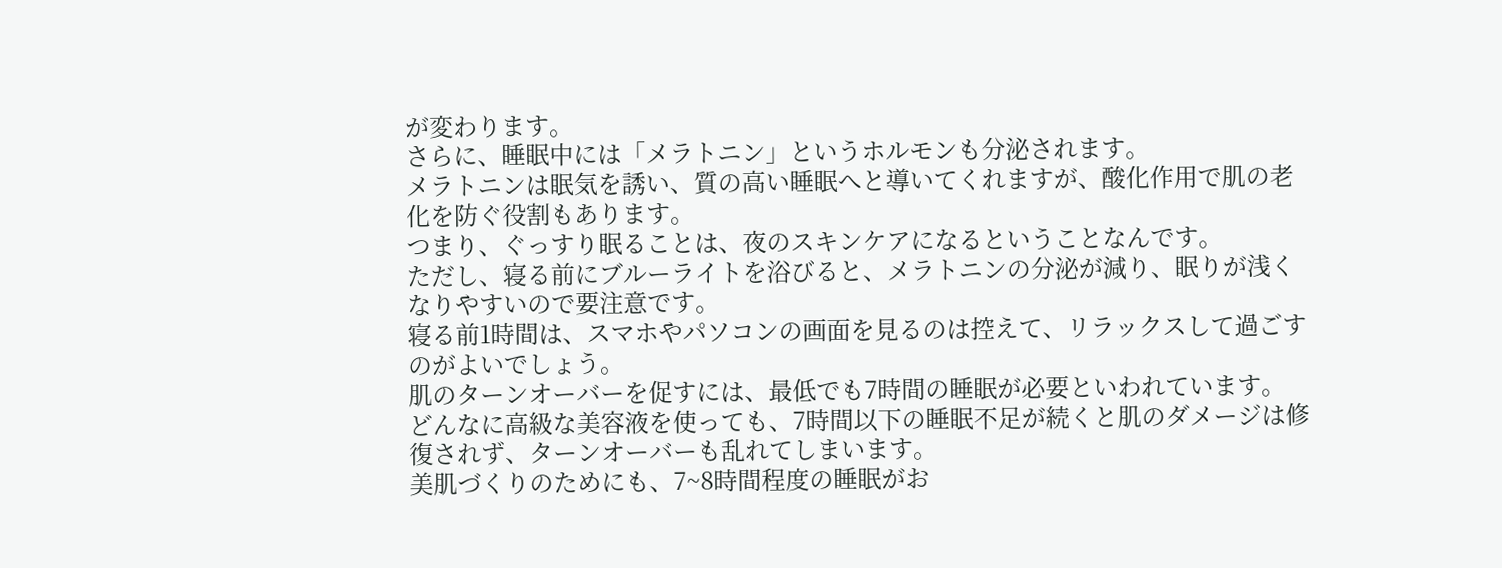が変わります。
さらに、睡眠中には「メラトニン」というホルモンも分泌されます。
メラトニンは眠気を誘い、質の高い睡眠へと導いてくれますが、酸化作用で肌の老化を防ぐ役割もあります。
つまり、ぐっすり眠ることは、夜のスキンケアになるということなんです。
ただし、寝る前にブルーライトを浴びると、メラトニンの分泌が減り、眠りが浅くなりやすいので要注意です。
寝る前1時間は、スマホやパソコンの画面を見るのは控えて、リラックスして過ごすのがよいでしょう。
肌のターンオーバーを促すには、最低でも7時間の睡眠が必要といわれています。
どんなに高級な美容液を使っても、7時間以下の睡眠不足が続くと肌のダメージは修復されず、ターンオーバーも乱れてしまいます。
美肌づくりのためにも、7~8時間程度の睡眠がお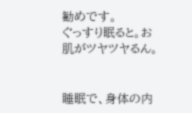勧めです。
ぐっすり眠ると。お肌がツヤツヤるん。


睡眠で、身体の内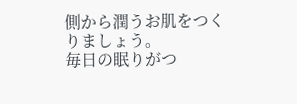側から潤うお肌をつくりましょう。
毎日の眠りがつ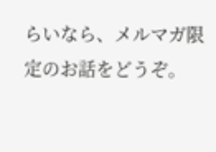らいなら、メルマガ限定のお話をどうぞ。